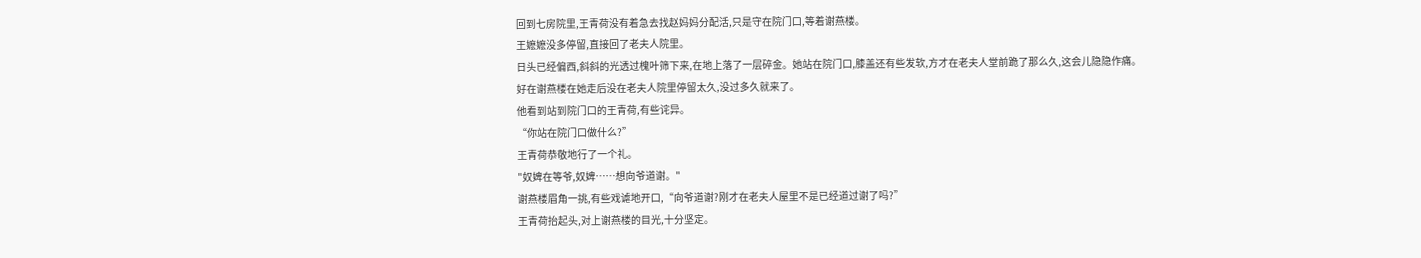回到七房院里,王青荷没有着急去找赵妈妈分配活,只是守在院门口,等着谢燕楼。
王嬷嬷没多停留,直接回了老夫人院里。
日头已经偏西,斜斜的光透过槐叶筛下来,在地上落了一层碎金。她站在院门口,膝盖还有些发软,方才在老夫人堂前跪了那么久,这会儿隐隐作痛。
好在谢燕楼在她走后没在老夫人院里停留太久,没过多久就来了。
他看到站到院门口的王青荷,有些诧异。
“你站在院门口做什么?”
王青荷恭敬地行了一个礼。
"奴婢在等爷,奴婢……想向爷道谢。"
谢燕楼眉角一挑,有些戏谑地开口,“向爷道谢?刚才在老夫人屋里不是已经道过谢了吗?”
王青荷抬起头,对上谢燕楼的目光,十分坚定。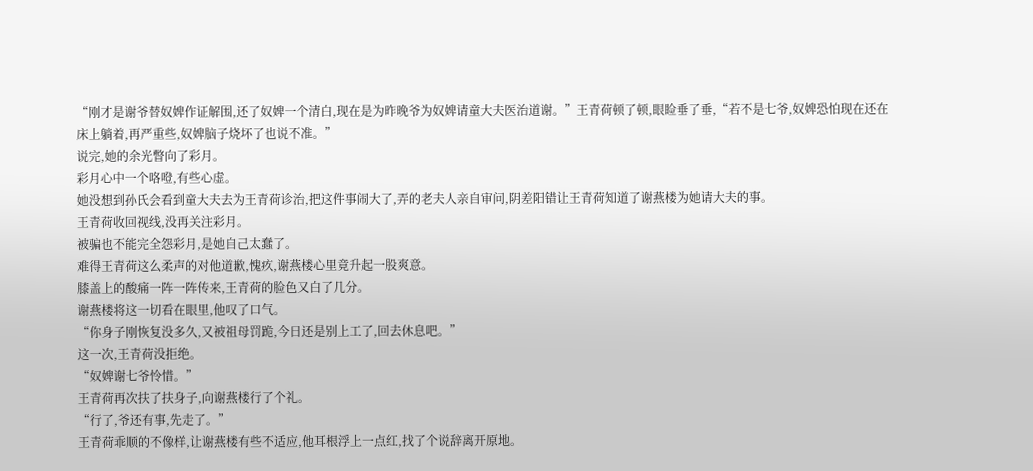“刚才是谢爷替奴婢作证解围,还了奴婢一个清白,现在是为昨晚爷为奴婢请童大夫医治道谢。”王青荷顿了顿,眼睑垂了垂,“若不是七爷,奴婢恐怕现在还在床上躺着,再严重些,奴婢脑子烧坏了也说不准。”
说完,她的余光瞥向了彩月。
彩月心中一个咯噔,有些心虚。
她没想到孙氏会看到童大夫去为王青荷诊治,把这件事闹大了,弄的老夫人亲自审问,阴差阳错让王青荷知道了谢燕楼为她请大夫的事。
王青荷收回视线,没再关注彩月。
被骗也不能完全怨彩月,是她自己太蠢了。
难得王青荷这么柔声的对他道歉,愧疚,谢燕楼心里竟升起一股爽意。
膝盖上的酸痛一阵一阵传来,王青荷的脸色又白了几分。
谢燕楼将这一切看在眼里,他叹了口气。
“你身子刚恢复没多久,又被祖母罚跪,今日还是别上工了,回去休息吧。”
这一次,王青荷没拒绝。
“奴婢谢七爷怜惜。”
王青荷再次扶了扶身子,向谢燕楼行了个礼。
“行了,爷还有事,先走了。”
王青荷乖顺的不像样,让谢燕楼有些不适应,他耳根浮上一点红,找了个说辞离开原地。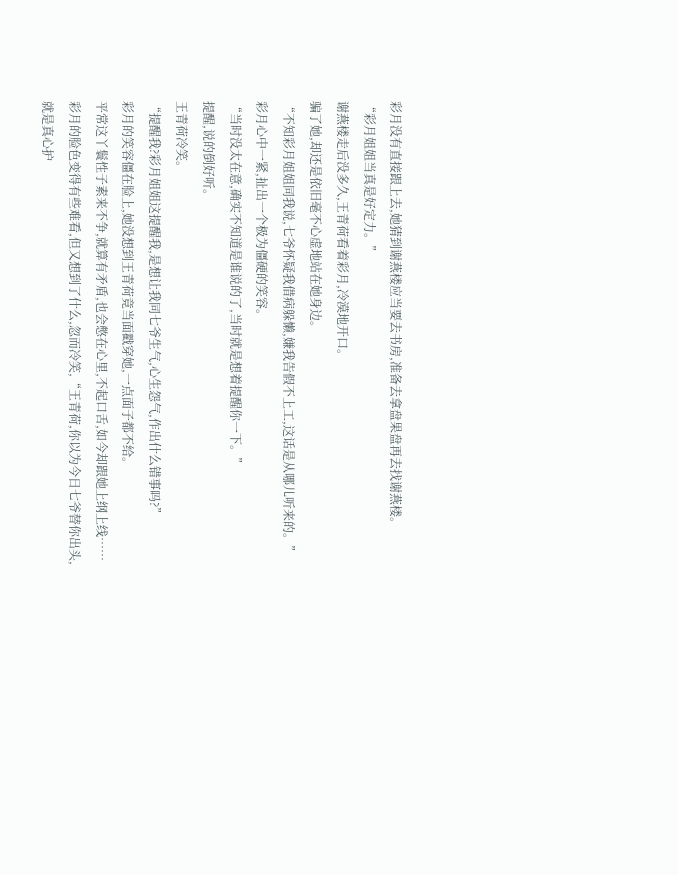彩月没有直接跟上去,她猜到谢燕楼应当要去书房,准备去拿盘果盘再去找谢燕楼。
“彩月姐姐当真是好定力。”
谢燕楼走后没多久,王青荷看着彩月,冷漠地开口。
骗了她,却还是依旧毫不心虚地站在她身边。
“不知彩月姐姐同我说,七爷怀疑我借病躲懒,嫌我告假不上工,这话是从哪儿听来的。”
彩月心中一紧,扯出一个极为僵硬的笑容。
“当时没太在意,确实不知道是谁说的了,当时就是想着提醒你一下。”
提醒,说的倒好听。
王青荷冷笑。
“提醒我?彩月姐姐这提醒我,是想让我同七爷生气,心生怨气,作出什么错事吗?”
彩月的笑容僵在脸上,她没想到王青荷竟当面戳穿她,一点面子都不给。
平常这丫鬟性子素来不争,就算有矛盾,也会憋在心里,不起口舌,如今却跟她上纲上线……
彩月的脸色变得有些难看,但又想到了什么,忽而冷笑,“王青荷,你以为今日七爷替你出头,就是真心护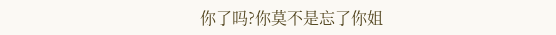你了吗?你莫不是忘了你姐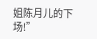姐陈月儿的下场!”